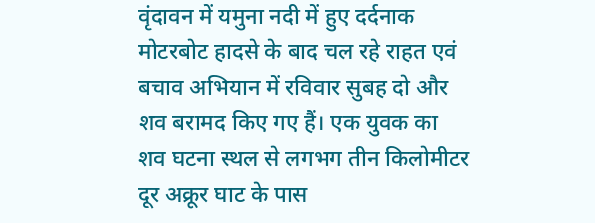वृंदावन में यमुना नदी में हुए दर्दनाक मोटरबोट हादसे के बाद चल रहे राहत एवं बचाव अभियान में रविवार सुबह दो और शव बरामद किए गए हैं। एक युवक का शव घटना स्थल से लगभग तीन किलोमीटर दूर अक्रूर घाट के पास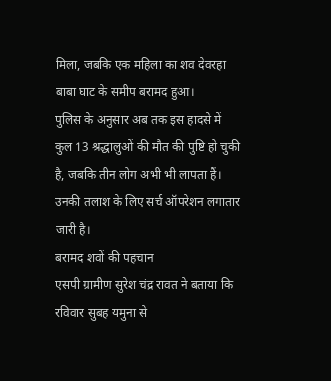मिला, जबकि एक महिला का शव देवरहा बाबा घाट के समीप बरामद हुआ।
पुलिस के अनुसार अब तक इस हादसे में कुल 13 श्रद्धालुओं की मौत की पुष्टि हो चुकी है, जबकि तीन लोग अभी भी लापता हैं। उनकी तलाश के लिए सर्च ऑपरेशन लगातार जारी है।
बरामद शवों की पहचान
एसपी ग्रामीण सुरेश चंद्र रावत ने बताया कि रविवार सुबह यमुना से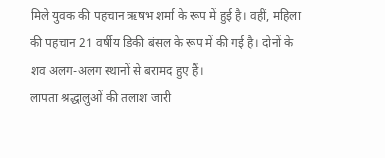मिले युवक की पहचान ऋषभ शर्मा के रूप में हुई है। वहीं, महिला की पहचान 21 वर्षीय डिकी बंसल के रूप में की गई है। दोनों के शव अलग-अलग स्थानों से बरामद हुए हैं।
लापता श्रद्धालुओं की तलाश जारी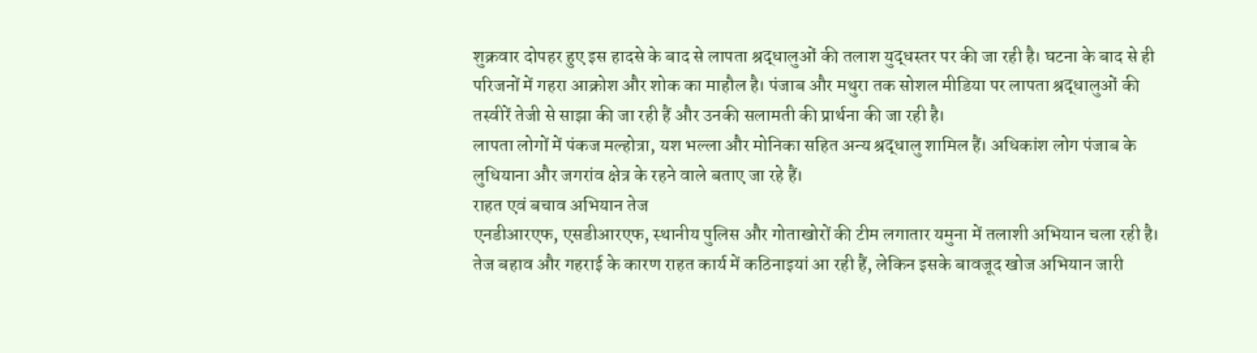शुक्रवार दोपहर हुए इस हादसे के बाद से लापता श्रद्धालुओं की तलाश युद्धस्तर पर की जा रही है। घटना के बाद से ही परिजनों में गहरा आक्रोश और शोक का माहौल है। पंजाब और मथुरा तक सोशल मीडिया पर लापता श्रद्धालुओं की तस्वीरें तेजी से साझा की जा रही हैं और उनकी सलामती की प्रार्थना की जा रही है।
लापता लोगों में पंकज मल्होत्रा, यश भल्ला और मोनिका सहित अन्य श्रद्धालु शामिल हैं। अधिकांश लोग पंजाब के लुधियाना और जगरांव क्षेत्र के रहने वाले बताए जा रहे हैं।
राहत एवं बचाव अभियान तेज
एनडीआरएफ, एसडीआरएफ, स्थानीय पुलिस और गोताखोरों की टीम लगातार यमुना में तलाशी अभियान चला रही है। तेज बहाव और गहराई के कारण राहत कार्य में कठिनाइयां आ रही हैं, लेकिन इसके बावजूद खोज अभियान जारी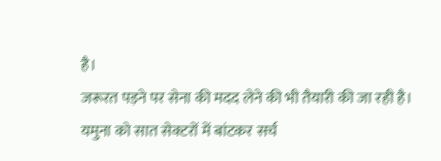है।
जरूरत पड़ने पर सेना की मदद लेने की भी तैयारी की जा रही है।
यमुना को सात सेक्टरों में बांटकर सर्च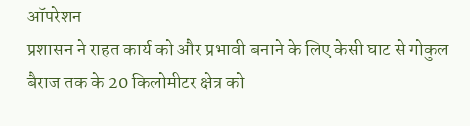ऑपरेशन
प्रशासन ने राहत कार्य को और प्रभावी बनाने के लिए केसी घाट से गोकुल बैराज तक के 20 किलोमीटर क्षेत्र को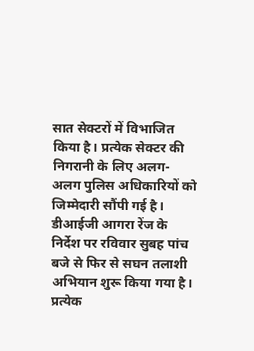सात सेक्टरों में विभाजित किया है। प्रत्येक सेक्टर की निगरानी के लिए अलग-अलग पुलिस अधिकारियों को जिम्मेदारी सौंपी गई है।
डीआईजी आगरा रेंज के निर्देश पर रविवार सुबह पांच बजे से फिर से सघन तलाशी अभियान शुरू किया गया है। प्रत्येक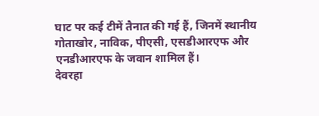घाट पर कई टीमें तैनात की गई हैं, जिनमें स्थानीय गोताखोर, नाविक, पीएसी, एसडीआरएफ और एनडीआरएफ के जवान शामिल हैं।
देवरहा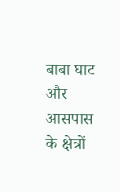बाबा घाट और आसपास के क्षेत्रों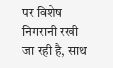पर विशेष निगरानी रखी जा रही है, साथ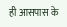ही आसपास के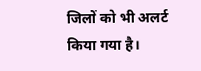जिलों को भी अलर्ट किया गया है।